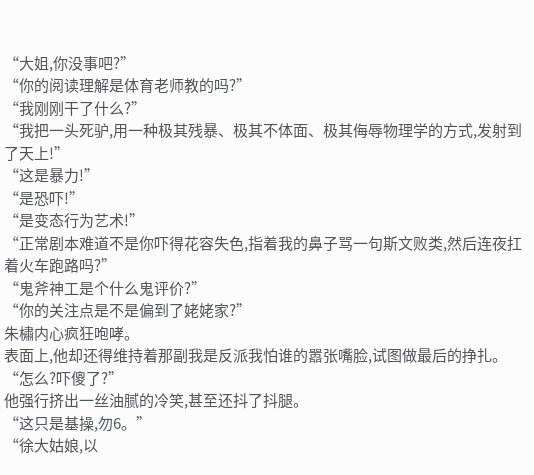“大姐,你没事吧?”
“你的阅读理解是体育老师教的吗?”
“我刚刚干了什么?”
“我把一头死驴,用一种极其残暴、极其不体面、极其侮辱物理学的方式,发射到了天上!”
“这是暴力!”
“是恐吓!”
“是变态行为艺术!”
“正常剧本难道不是你吓得花容失色,指着我的鼻子骂一句斯文败类,然后连夜扛着火车跑路吗?”
“鬼斧神工是个什么鬼评价?”
“你的关注点是不是偏到了姥姥家?”
朱橚内心疯狂咆哮。
表面上,他却还得维持着那副我是反派我怕谁的嚣张嘴脸,试图做最后的挣扎。
“怎么?吓傻了?”
他强行挤出一丝油腻的冷笑,甚至还抖了抖腿。
“这只是基操,勿6。”
“徐大姑娘,以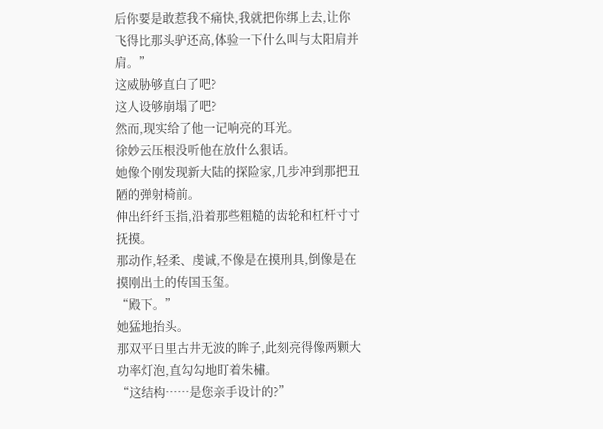后你要是敢惹我不痛快,我就把你绑上去,让你飞得比那头驴还高,体验一下什么叫与太阳肩并肩。”
这威胁够直白了吧?
这人设够崩塌了吧?
然而,现实给了他一记响亮的耳光。
徐妙云压根没听他在放什么狠话。
她像个刚发现新大陆的探险家,几步冲到那把丑陋的弹射椅前。
伸出纤纤玉指,沿着那些粗糙的齿轮和杠杆寸寸抚摸。
那动作,轻柔、虔诚,不像是在摸刑具,倒像是在摸刚出土的传国玉玺。
“殿下。”
她猛地抬头。
那双平日里古井无波的眸子,此刻亮得像两颗大功率灯泡,直勾勾地盯着朱橚。
“这结构……是您亲手设计的?”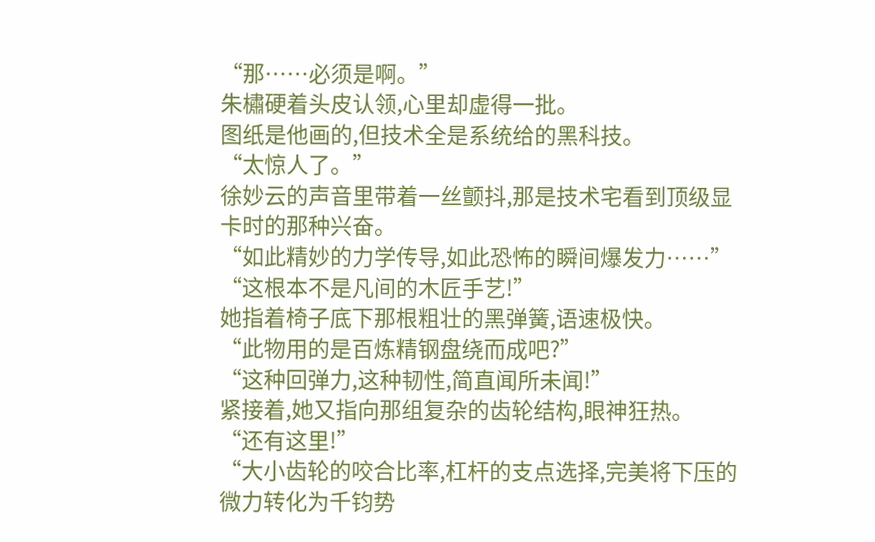“那……必须是啊。”
朱橚硬着头皮认领,心里却虚得一批。
图纸是他画的,但技术全是系统给的黑科技。
“太惊人了。”
徐妙云的声音里带着一丝颤抖,那是技术宅看到顶级显卡时的那种兴奋。
“如此精妙的力学传导,如此恐怖的瞬间爆发力……”
“这根本不是凡间的木匠手艺!”
她指着椅子底下那根粗壮的黑弹簧,语速极快。
“此物用的是百炼精钢盘绕而成吧?”
“这种回弹力,这种韧性,简直闻所未闻!”
紧接着,她又指向那组复杂的齿轮结构,眼神狂热。
“还有这里!”
“大小齿轮的咬合比率,杠杆的支点选择,完美将下压的微力转化为千钧势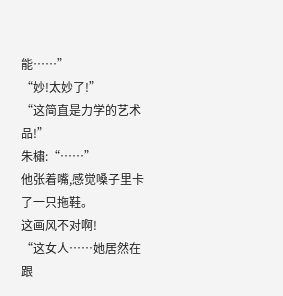能……”
“妙!太妙了!”
“这简直是力学的艺术品!”
朱橚:“……”
他张着嘴,感觉嗓子里卡了一只拖鞋。
这画风不对啊!
“这女人……她居然在跟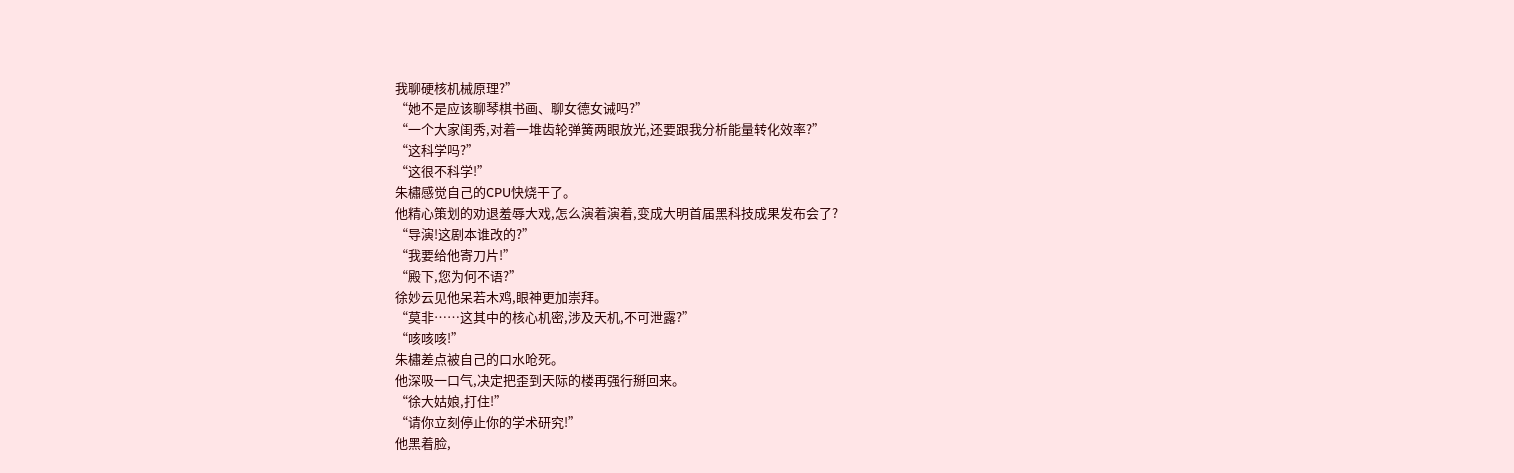我聊硬核机械原理?”
“她不是应该聊琴棋书画、聊女德女诫吗?”
“一个大家闺秀,对着一堆齿轮弹簧两眼放光,还要跟我分析能量转化效率?”
“这科学吗?”
“这很不科学!”
朱橚感觉自己的CPU快烧干了。
他精心策划的劝退羞辱大戏,怎么演着演着,变成大明首届黑科技成果发布会了?
“导演!这剧本谁改的?”
“我要给他寄刀片!”
“殿下,您为何不语?”
徐妙云见他呆若木鸡,眼神更加崇拜。
“莫非……这其中的核心机密,涉及天机,不可泄露?”
“咳咳咳!”
朱橚差点被自己的口水呛死。
他深吸一口气,决定把歪到天际的楼再强行掰回来。
“徐大姑娘,打住!”
“请你立刻停止你的学术研究!”
他黑着脸,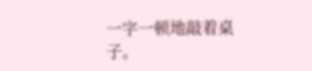一字一顿地敲着桌子。